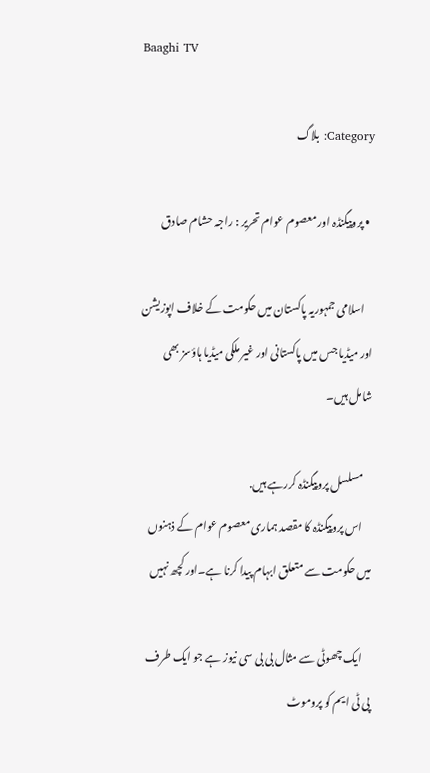Baaghi TV

Category: بلاگ

  • پروپیگنڈہ اور معصوم عوام تحریر : راجہ حشام صادق

    اسلامی جمہوریہ پاکستان میں حکومت کے خلاف اپوزیشن اور میڈیا جس میں پاکستانی اور غیر ملکی میڈیا ہاؤسز بھی شامل ہیں۔

    مسلسل پروپیگنڈہ کررہے ہیں.
    اس پروپیگنڈہ کا مقصد ہماری معصوم عوام کے ذہنوں میں حکومت سے متعلق ابہام پیدا کرنا ہے۔اور کچھ نہیں

    ایک چھوٹی سے مثال بی بی سی نیوز ہے جو ایک طرف پی ٹی ایم کو پروموٹ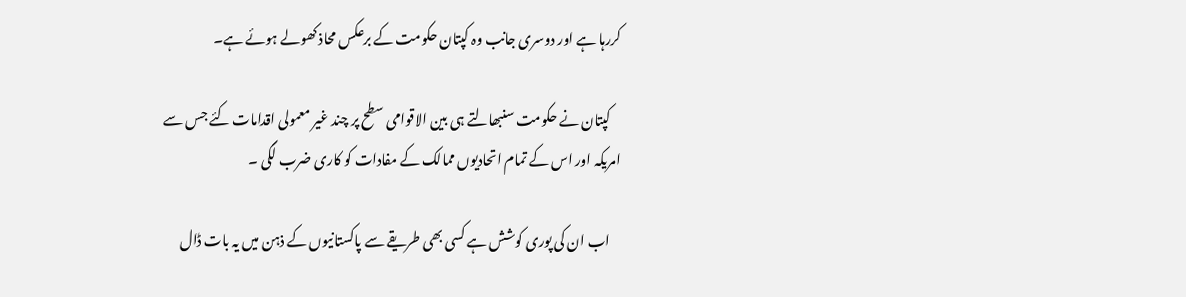کررہا ہے اور دوسری جانب وہ کپتان حکومت کے برعکس محاذ کھولے ہوئے ہے۔

    کپتان نے حکومت سنبھالتے ہی بین الاقوامی سطح پر چند غیر معمولی اقدامات کئے جس سے امریکہ اور اس کے تمام اتحادیوں ممالک کے مفادات کو کاری ضرب لگی ۔

    اب ان کی پوری کوشش ہے کسی بھی طریقے سے پاکستانیوں کے ذہن میں یہ بات ڈال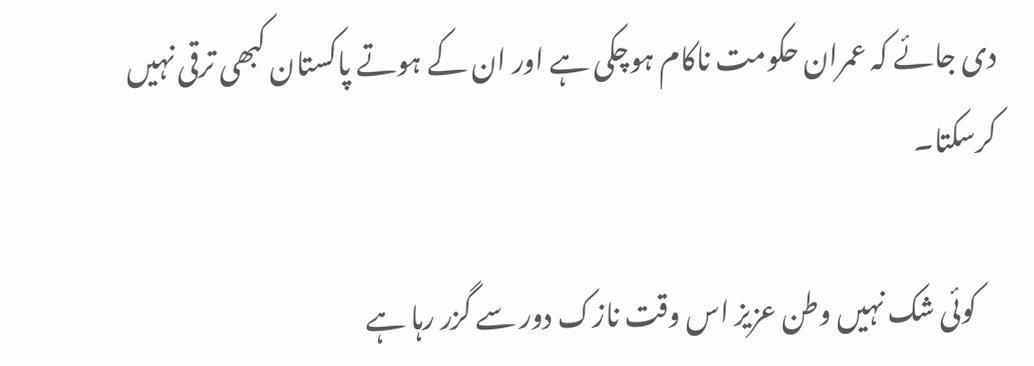دی جائے کہ عمران حکومت ناکام ہوچکی ہے اور ان کے ہوتے پاکستان کبھی ترقی نہیں کرسکتا۔

    کوئی شک نہیں وطن عزیز اس وقت نازک دور سے گزر رہا ہے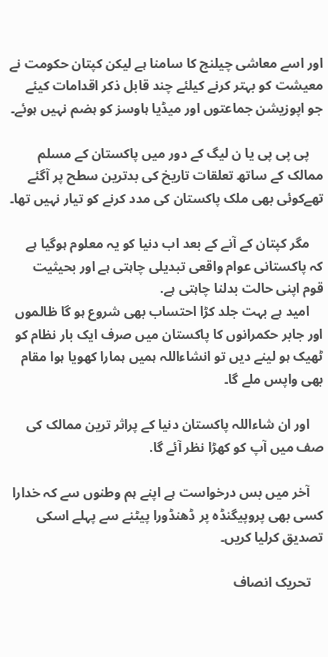اور اسے معاشی چیلنج کا سامنا ہے لیکن کپتان حکومت نے معیشت کو بہتر کرنے کیلئے چند قابل ذکر اقدامات کیئے جو اپوزیشن جماعتوں اور میڈیا ہاوسز کو ہضم نہیں ہوئے۔

    پی پی پی یا ن لیگ کے دور میں پاکستان کے مسلم ممالک کے ساتھ تعلقات تاریخ کی بدترین سطح پر آگئے تھےکوئی بھی ملک پاکستان کی مدد کرنے کو تیار نہیں تھا۔

    مگر کپتان کے آنے کے بعد اب دنیا کو یہ معلوم ہوگیا ہے کہ پاکستانی عوام واقعی تبدیلی چاہتی ہے اور بحیثیت قوم اپنی حالت بدلنا چاہتی ہے.
    امید ہے بہت جلد کڑا احتساب بھی شروع ہو گا ظالموں اور جابر حکمرانوں کا پاکستان میں صرف ایک بار نظام کو ٹھیک ہو لینے دیں تو انشاءاللہ ہمیں ہمارا کھویا ہوا مقام بھی واپس ملے گا۔

    اور ان شاءاللہ پاکستان دنیا کے پراثر ترین ممالک کی صف میں آپ کو کھڑا نظر آئے گا.

    آخر میں بس درخواست ہے اپنے ہم وطنوں سے کہ خدارا کسی بھی پروپیگنڈہ پر ڈھنڈورا پیٹنے سے پہلے اسکی تصدیق کرلیا کریں۔

    تحریک انصاف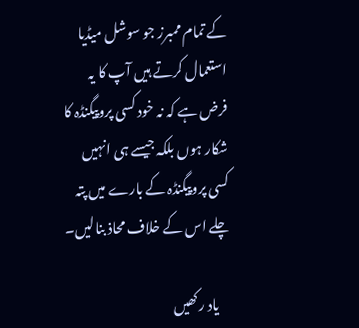کے تمام ممبرز جو سوشل میڈیا استعمال کرتے ہیں آپ کا یہ فرض ہے کہ نہ خود کسی پروپیگنڈہ کا شکار ہوں بلکہ جیسے ہی انہیں کسی پروپیگنڈہ کے بارے میں پتہ چلے اس کے خلاف محاذ بنالیں۔

    یاد رکھیں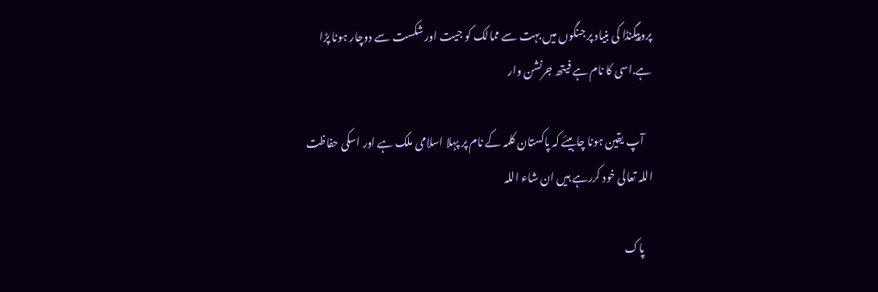پروپیگنڈا کی بنیاد پر جنگوں میں بہت سے ممالک کو جیت اور شکست سے دوچار ہونا پڑا ہے.اسی کا نام ہے فیتھ جرنشن وار

    آپ یقین ہونا چاہیئے کہ پاکستان کلمہ کے نام پر پہلا اسلامی ملک ہے اور اسکی حفاظت اللہ تعالی خود کررہے ہیں ان شاء اللہ

    پاک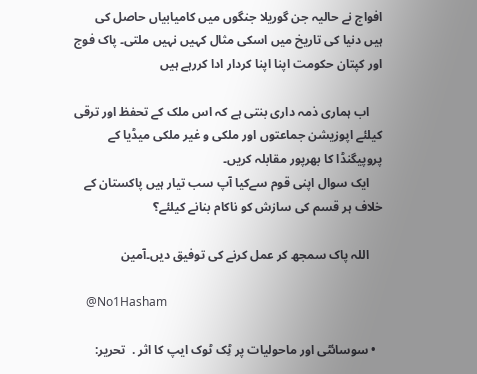افواج نے حالیہ جن گوریلا جنگوں میں کامیابیاں حاصل کی ہیں دنیا کی تاریخ میں اسکی مثال کہیں نہیں ملتی۔ پاک فوج اور کپتان حکومت اپنا اپنا کردار ادا کررہے ہیں

    اب ہماری ذمہ داری بنتی ہے کہ اس ملک کے تحفظ اور ترقی کیلئے اپوزیشن جماعتوں اور ملکی و غیر ملکی میڈیا کے پروپیگنڈا کا بھرپور مقابلہ کریں۔
    ایک سوال اپنی قوم سےکیا آپ سب تیار ہیں پاکستان کے خلاف ہر قسم کی سازش کو ناکام بنانے کیلئے؟

    اللہ پاک سمجھ کر عمل کرنے کی توفیق دیں۔آمین

    @No1Hasham

  • سوسائٹی اور ماحولیات پر ٹِک ٹوک ایپ کا اثر .  تحریر: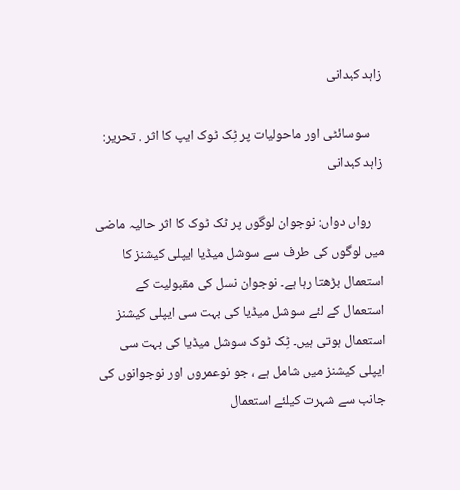زاہد کبدانی

    سوسائٹی اور ماحولیات پر ٹِک ٹوک ایپ کا اثر . تحریر: زاہد کبدانی

    رواں دواں: نوجوان لوگوں پر ٹک ٹوک کا اثر حالیہ ماضی میں لوگوں کی طرف سے سوشل میڈیا ایپلی کیشنز کا استعمال بڑھتا رہا ہے۔ نوجوان نسل کی مقبولیت کے استعمال کے لئے سوشل میڈیا کی بہت سی ایپلی کیشنز استعمال ہوتی ہیں۔ ٹِک ٹوک سوشل میڈیا کی بہت سی ایپلی کیشنز میں شامل ہے ، جو نوعمروں اور نوجوانوں کی جانب سے شہرت کیلئے استعمال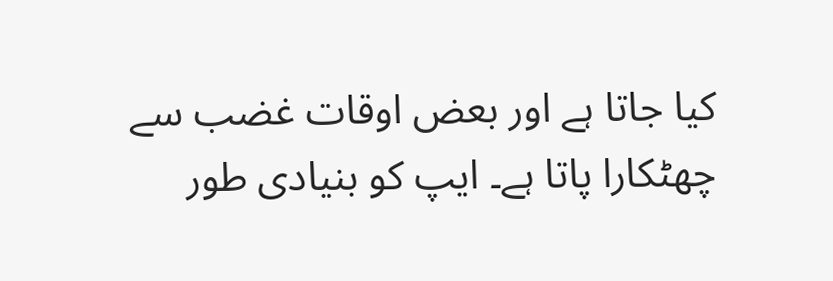کیا جاتا ہے اور بعض اوقات غضب سے چھٹکارا پاتا ہے۔ ایپ کو بنیادی طور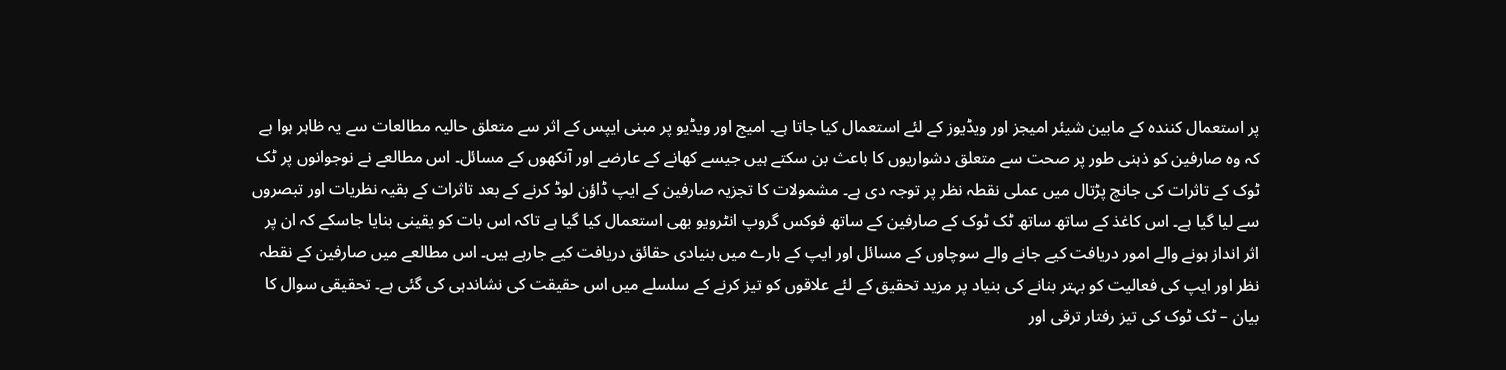پر استعمال کنندہ کے مابین شیئر امیجز اور ویڈیوز کے لئے استعمال کیا جاتا ہے۔ امیج اور ویڈیو پر مبنی ایپس کے اثر سے متعلق حالیہ مطالعات سے یہ ظاہر ہوا ہے کہ وہ صارفین کو ذہنی طور پر صحت سے متعلق دشواریوں کا باعث بن سکتے ہیں جیسے کھانے کے عارضے اور آنکھوں کے مسائل۔ اس مطالعے نے نوجوانوں پر ٹک ٹوک کے تاثرات کی جانچ پڑتال میں عملی نقطہ نظر پر توجہ دی ہے۔ مشمولات کا تجزیہ صارفین کے ایپ ڈاؤن لوڈ کرنے کے بعد تاثرات کے بقیہ نظریات اور تبصروں سے لیا گیا ہے۔ اس کاغذ کے ساتھ ساتھ ٹک ٹوک کے صارفین کے ساتھ فوکس گروپ انٹرویو بھی استعمال کیا گیا ہے تاکہ اس بات کو یقینی بنایا جاسکے کہ ان پر اثر انداز ہونے والے امور دریافت کیے جانے والے سوچاوں کے مسائل اور ایپ کے بارے میں بنیادی حقائق دریافت کیے جارہے ہیں۔ اس مطالعے میں صارفین کے نقطہ نظر اور ایپ کی فعالیت کو بہتر بنانے کی بنیاد پر مزید تحقیق کے لئے علاقوں کو تیز کرنے کے سلسلے میں اس حقیقت کی نشاندہی کی گئی ہے۔ تحقیقی سوال کا بیان – ٹک ٹوک کی تیز رفتار ترقی اور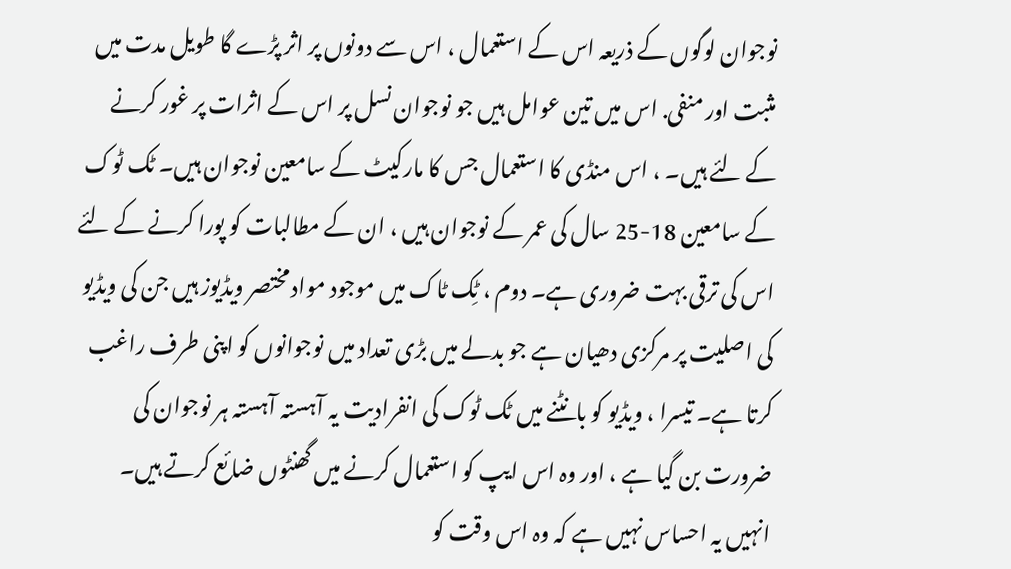نوجوان لوگوں کے ذریعہ اس کے استعمال ، اس سے دونوں پر اثر پڑے گا طویل مدت میں مثبت اور منفی. اس میں تین عوامل ہیں جو نوجوان نسل پر اس کے اثرات پر غور کرنے کے لئے ہیں۔ ، اس منڈی کا استعمال جس کا مارکیٹ کے سامعین نوجوان ہیں۔ ٹک ٹوک کے سامعین 18-25 سال کی عمر کے نوجوان ہیں ، ان کے مطالبات کو پورا کرنے کے لئے اس کی ترقی بہت ضروری ہے۔ دوم ، ٹِک ٹاک میں موجود مواد مختصر ویڈیوز ہیں جن کی ویڈیو کی اصلیت پر مرکزی دھیان ہے جو بدلے میں بڑی تعداد میں نوجوانوں کو اپنی طرف راغب کرتا ہے۔ تیسرا ، ویڈیو کو بانٹنے میں ٹک ٹوک کی انفرادیت یہ آہستہ آہستہ ہر نوجوان کی ضرورت بن گیا ہے ، اور وہ اس ایپ کو استعمال کرنے میں گھنٹوں ضائع کرتے ہیں۔ انہیں یہ احساس نہیں ہے کہ وہ اس وقت کو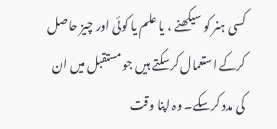کسی ہنر کو سیکھنے ، یا علم یا کوئی اور چیز حاصل کرکے استعمال کرسکتے ہیں جو مستقبل میں ان کی مدد کرسکے۔ وہ اپنا وقت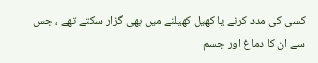کسی کی مدد کرنے یا کھیل کھیلنے میں بھی گزار سکتے تھے ، جس سے ان کا دماغ اور جسم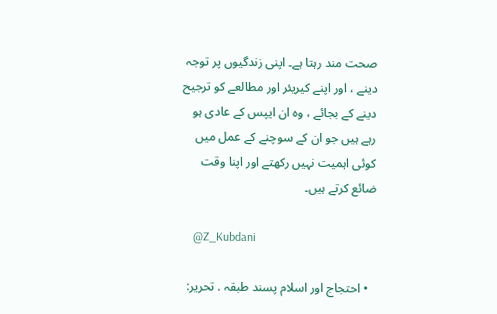صحت مند رہتا ہے۔ اپنی زندگیوں پر توجہ دینے ، اور اپنے کیریئر اور مطالعے کو ترجیح دینے کے بجائے ، وہ ان ایپس کے عادی ہو رہے ہیں جو ان کے سوچنے کے عمل میں کوئی اہمیت نہیں رکھتے اور اپنا وقت ضائع کرتے ہیں۔

    @Z_Kubdani

  • احتجاج اور اسلام پسند طبقہ . تحریر: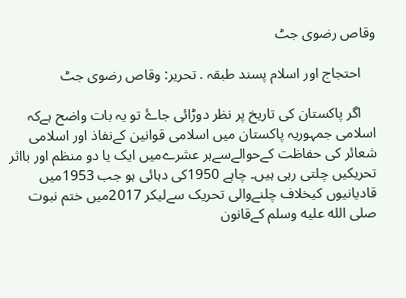وقاص رضوی جٹ

    احتجاج اور اسلام پسند طبقہ . تحریر: وقاص رضوی جٹ

    اگر پاکستان کی تاریخ پر نظر دوڑائی جاۓ تو یہ بات واضح ہےکہ اسلامی جمہوریہ پاکستان میں اسلامی قوانین کےنفاذ اور اسلامی شعائر کی حفاظت کےحوالےسےہر عشرےمیں ایک یا دو منظم اور بااثر تحریکیں چلتی رہی ہیں۔ چاہے 1950کی دہائی ہو جب 1953میں قادیانیوں کیخلاف چلنےوالی تحریک سےلیکر 2017میں ختم نبوت صلى الله عليه وسلم کےقانون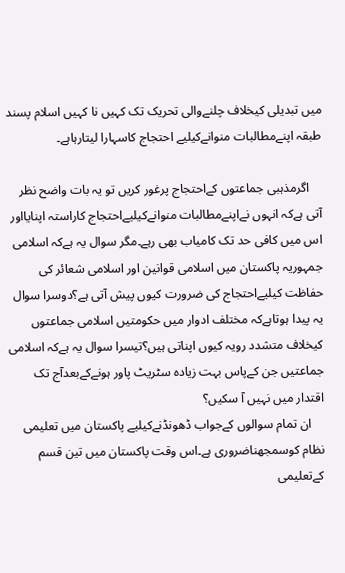میں تبدیلی کیخلاف چلنےوالی تحریک تک کہیں نا کہیں اسلام پسند طبقہ اپنےمطالبات منوانےکیلیے احتجاج کاسہارا لیتارہاہے۔

    اگرمذہبی جماعتوں کےاحتجاج پرغور کریں تو یہ بات واضح نظر آتی ہےکہ انہوں نےاپنےمطالبات منوانےکیلیےاحتجاج کاراستہ اپنایااور اس میں کافی حد تک کامیاب بھی رہے۔مگر سوال یہ ہےکہ اسلامی جمہوریہ پاکستان میں اسلامی قوانین اور اسلامی شعائر کی حفاظت کیلیےاحتجاج کی ضرورت کیوں پیش آتی ہے؟دوسرا سوال یہ پیدا ہوتاہےکہ مختلف ادوار میں حکومتیں اسلامی جماعتوں کیخلاف متشدد رویہ کیوں اپناتی ہیں؟تیسرا سوال یہ ہےکہ اسلامی جماعتیں جن کےپاس بہت زیادہ سٹریٹ پاور ہونےکےبعدآج تک اقتدار میں نہیں آ سکیں؟
    ان تمام سوالوں کےجواب ڈھونڈنےکیلیے پاکستان میں تعلیمی نظام کوسمجھناضروری ہے۔اس وقت پاکستان میں تین قسم کےتعلیمی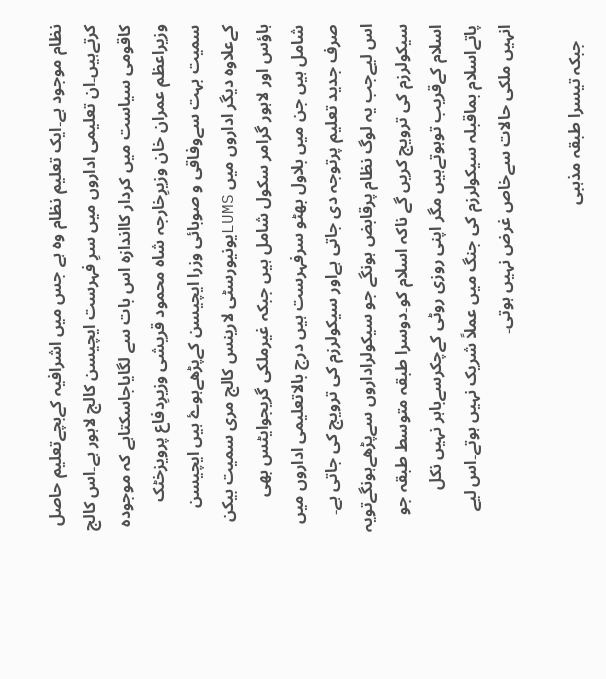نظام موجود ہے۔ایک تعلیم نظام وہ ہے جس میں اشرافیہ کےبچےتعلیم حاصل کرتےہیں۔ان تعلیمی اداروں میں سرِ فہرست ایچیسن کالج لاہور ہے۔اس کالج کاقومی سیاست میں کردار کااندازہ اس بات سے لگایاجاسکتاہے کہ موجودہ وزیراعظم عمران خان وزیرِخارجہ شاہ محمود قریشی وزیرِدفاع پرویزخٹک سمیت بہت سےوفاقی و صوبائی وزرا ایچیسن کےپڑھےہوۓ ہیں ایچیسن کےعلاوہ دیگر اداروں میں LUMSیونیورسٹی لارینس کالج مری سمیت بیکن ہاؤس اور لاہور گرامر سکول شامل ہیں جبکہ غیرملکی گریجوایٹس بھی شامل ہیں جن میں بلاول بھٹو سرفہرست ہیں درج بالاتعلیمی اداروں میں صرف جدید تعلیم پرتوجہ دی جاتی ہےاور سیکولرزم کی ترویج کی جاتی ہے۔ اس لیےجب یہ لوگ نظام پرقابض ہونگے جو سیکولراداروں سےپڑھےہونگےتویہ سیکولرزم کی ترویج کریں گے ناکہ اسلام کو۔دوسرا طبقہ متوسط طبقہ جو اسلام کےقریب توہوتےہیں مگر اپنی روزی روٹی کےچکرسےباہر نہیں نکل پاتےاسلام بماقبلہ سیکولرزم کی جنگ میں عملاً شریک نہیں ہوتے۔اس لیے انہیں ملکی حالات سےخاص غرض نہیں ہوتی۔

    جبکہ تیسرا طبقہ مذہبی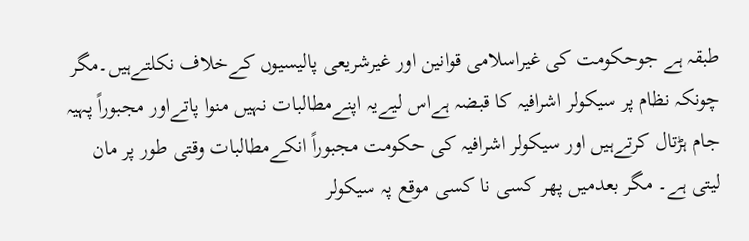طبقہ ہے جوحکومت کی غیراسلامی قوانین اور غیرشریعی پالیسیوں کےخلاف نکلتےہیں۔مگر چونکہ نظام پر سیکولر اشرافیہ کا قبضہ ہےاس لیےیہ اپنےمطالبات نہیں منوا پاتےاور مجبوراً پہیہ جام ہڑتال کرتےہیں اور سیکولر اشرافیہ کی حکومت مجبوراً انکےمطالبات وقتی طور پر مان لیتی ہے۔ مگر بعدمیں پھر کسی نا کسی موقع پہ سیکولر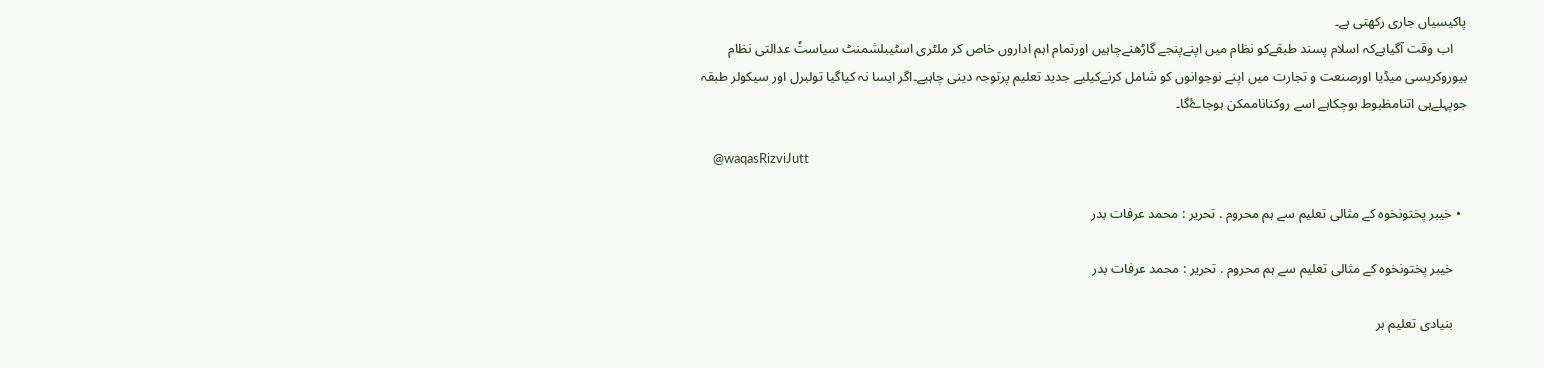پاکیسیاں جاری رکھتی ہے۔
    اب وقت آگیاہےکہ اسلام پسند طبقےکو نظام میں اپنےپنجے گاڑھنےچاہیں اورتمام اہم اداروں خاص کر ملٹری اسٹیبلشمنٹ سیاستٗ عدالتی نظام بیوروکریسی میڈیا اورصنعت و تجارت میں اپنے نوجوانوں کو شامل کرنےکیلیے جدید تعلیم پرتوجہ دینی چاہیے۔اگر ایسا نہ کیاگیا تولبرل اور سیکولر طبقہ جوپہلےہی اتنامظبوط ہوچکاہے اسے روکناناممکن ہوجاۓگا۔

    @waqasRizviJutt

  • خیبر پختونخوہ کے مثالی تعلیم سے ہم محروم . تحریر : محمد عرفات بدر

    خیبر پختونخوہ کے مثالی تعلیم سے ہم محروم . تحریر : محمد عرفات بدر

    بنیادی تعلیم ہر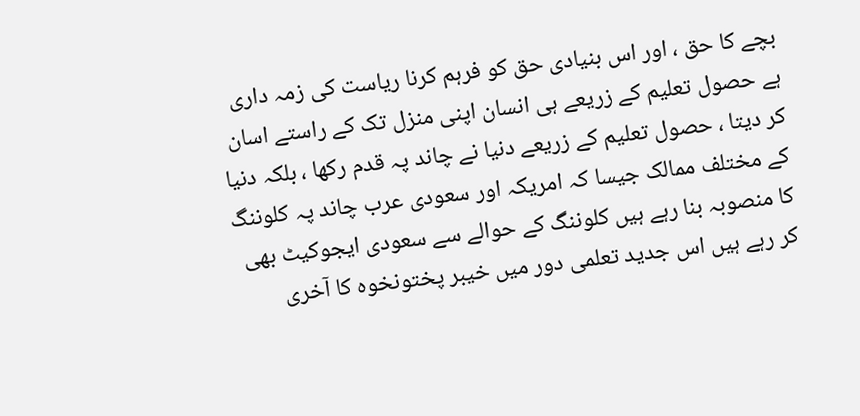بچے کا حق ، اور اس بنیادی حق کو فرہم کرنا ریاست کی زمہ داری ہے حصول تعلیم کے زریعے ہی انسان اپنی منزل تک کے راستے اسان کر دیتا ، حصول تعلیم کے زریعے دنیا نے چاند پہ قدم رکھا ، بلکہ دنیا کے مختلف ممالک جیسا کہ امریکہ اور سعودی عرب چاند پہ کلوننگ کا منصوبہ بنا رہے ہیں کلوننگ کے حوالے سے سعودی ایجوکیٹ بھی کر رہے ہیں اس جدید تعلمی دور میں خیبر پختونخوہ کا آخری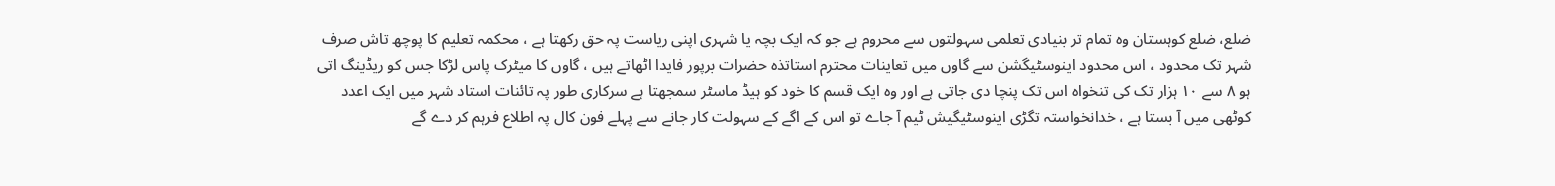ضلع، ضلع کوہستان وہ تمام تر بنیادی تعلمی سہولتوں سے محروم ہے جو کہ ایک بچہ یا شہری اپنی ریاست پہ حق رکھتا ہے ، محکمہ تعلیم کا پوچھ تاش صرف شہر تک محدود ، اس محدود اینوسٹیگشن سے گاوں میں تعاینات محترم استاتذہ حضرات برپور فایدا اٹھاتے ہیں ، گاوں کا میٹرک پاس لڑکا جس کو ریڈینگ اتی ہو ۸ سے ۱۰ ہزار تک کی تنخواہ اس تک پنچا دی جاتی ہے اور وہ ایک قسم کا خود کو ہیڈ ماسٹر سمجھتا ہے سرکاری طور پہ تائنات استاد شہر میں ایک اعدد کوٹھی میں آ بستا ہے ، خدانخواستہ تگڑی اینوسٹیگیش ٹیم آ جاے تو اس کے اگے کے سہولت کار جانے سے پہلے فون کال پہ اطلاع فرہم کر دے گے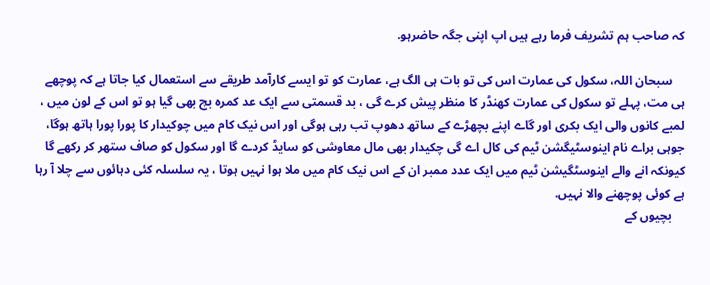کہ صاحب ہم تشریف فرما رہے ہیں اپ اپنی جگہ حاضرہو.

    سبحان اللہ، سکول کی عمارت اس کی تو بات ہی الگ ہے، عمارت کو تو ایسے کارآمد طریقے سے استعمال کیا جاتا ہے کہ پوچھے ہی مت، پہلے تو سکول کی عمارت کھنڈر کا منظر پیش کرے گی ، بد قسمتی سے ایک عد کمرہ بچ بھی گیا ہو تو اس کے لون میں ، لمبے کانوں والی ایک بکری اور گاے اپنے بچھڑے کے ساتھ دھوپ تب رہی ہوگی اور اس نیک کام میں چوکیدار کا پورا پورا ہاتھ ہوگا، جوہی براے نام اینوسٹیگشن ٹیم کی کال اے گی چکیدار بھی مال معاوشی کو سایڈ کردے گا اور سکول کو صاف ستھر کر رکھے گا کیونکہ انے والے اینوسٹگیشن ٹیم میں ایک عدد ممبر ان کے اس نیک کام میں ملا ہوا نہیں ہوتا ، یہ سلسلہ کئی دہائوں سے چلا آ رہا ہے کوئی پوچھنے والا نہیں.
    بچیوں کے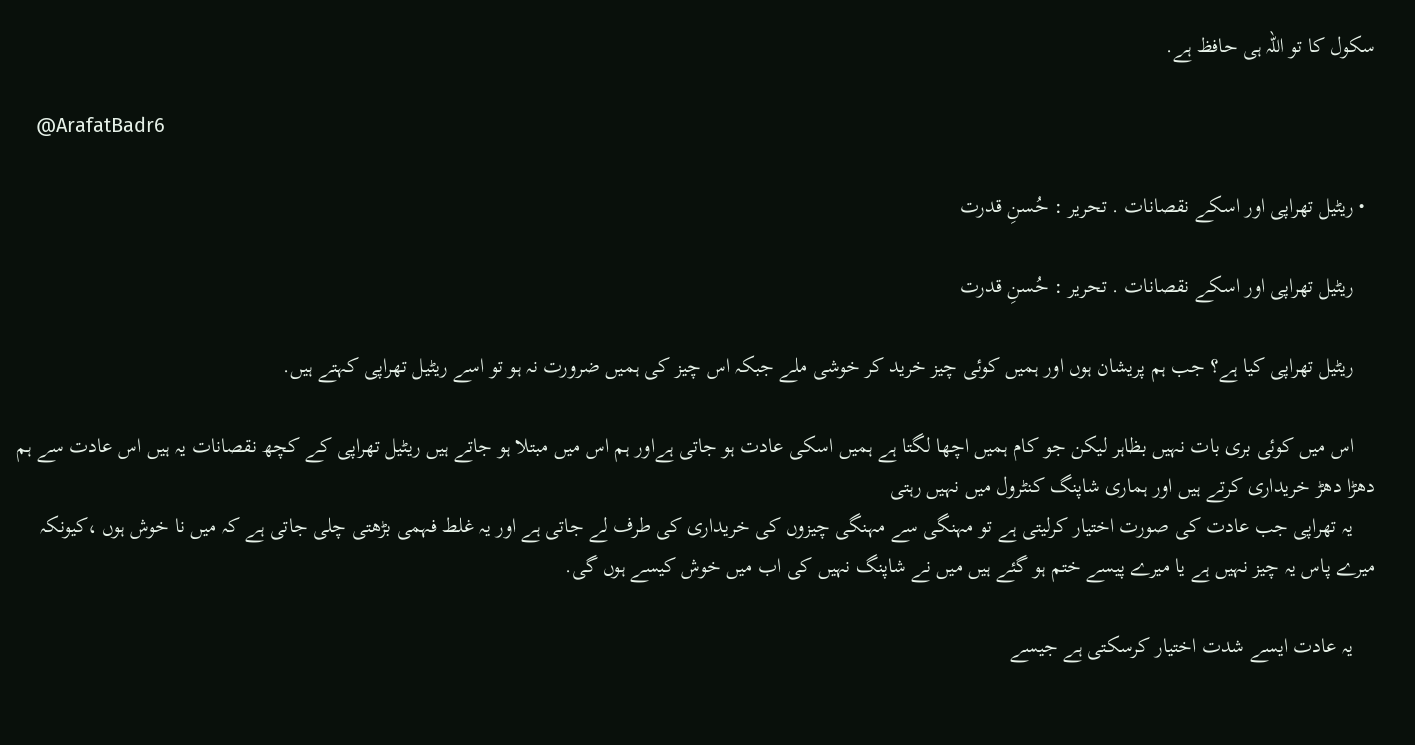سکول کا تو اللہ ہی حافظ ہے.

    @ArafatBadr6

  • ریٹیل تھراپی اور اسکے نقصانات . تحریر : حُسنِ قدرت

    ریٹیل تھراپی اور اسکے نقصانات . تحریر : حُسنِ قدرت

    ریٹیل تھراپی کیا ہے؟ جب ہم پریشان ہوں اور ہمیں کوئی چیز خرید کر خوشی ملے جبکہ اس چیز کی ہمیں ضرورت نہ ہو تو اسے ریٹیل تھراپی کہتے ہیں.

    اس میں کوئی بری بات نہیں بظاہر لیکن جو کام ہمیں اچھا لگتا ہے ہمیں اسکی عادت ہو جاتی ہےاور ہم اس میں مبتلا ہو جاتے ہیں ریٹیل تھراپی کے کچھ نقصانات یہ ہیں اس عادت سے ہم دھڑا دھڑ خریداری کرتے ہیں اور ہماری شاپنگ کنٹرول میں نہیں رہتی
    یہ تھراپی جب عادت کی صورت اختیار کرلیتی ہے تو مہنگی سے مہنگی چیزوں کی خریداری کی طرف لے جاتی ہے اور یہ غلط فہمی بڑھتی چلی جاتی ہے کہ میں نا خوش ہوں ،کیونکہ میرے پاس یہ چیز نہیں ہے یا میرے پیسے ختم ہو گئے ہیں میں نے شاپنگ نہیں کی اب میں خوش کیسے ہوں گی.

    یہ عادت ایسے شدت اختیار کرسکتی ہے جیسے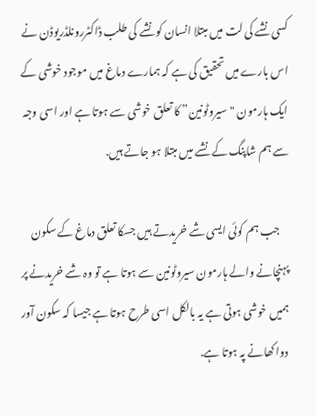کسی نشے کی لت میں مبتلا انسان کو نشے کی طلب ڈاکٹررونلڈریوڈن نے اس بارے میں تحقیق کی ہے کہ ہمارے دماغ میں موجود خوشی کے ایک ہارمون "سیروٹونین” کا تعلق خوشی سے ہوتا ہے اور اسی وجہ سے ہم شاپنگ کے نشے میں مبتلا ہو جاتے ہیں.

    جب ہم کوئی ایسی شے خریدتے ہیں جسکا تعلق دماغ کے سکون پہنچانے والے ہارمون سیروٹونین سے ہوتا ہے تو وہ شے خریدنے پر ہمیں خوشی ہوتی ہے یہ بالکل اسی طرح ہوتا ہے جیسا کہ سکون آور دوا کھانے پہ ہوتا ہے.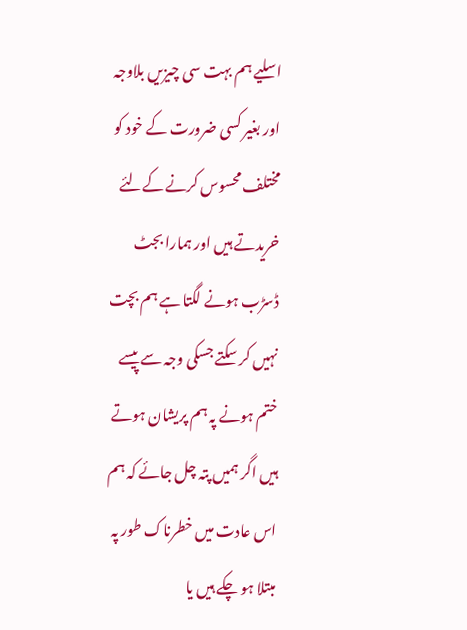اسلیے ہم بہت سی چیزیں بلاوجہ اور بغیر کسی ضرورت کے خود کو مختلف محسوس کرنے کےلئے خریدتے ہیں اور ہمارا بجٹ ڈسڑب ہونے لگتا ہے ہم بچت نہیں کر سکتے جسکی وجہ سے پیسے ختم ہونے پہ ہم پریشان ہوتے ہیں اگر ہمیں پتہ چل جائے کہ ہم اس عادت میں خطرناک طور پہ مبتلا ہو چکے ہیں یا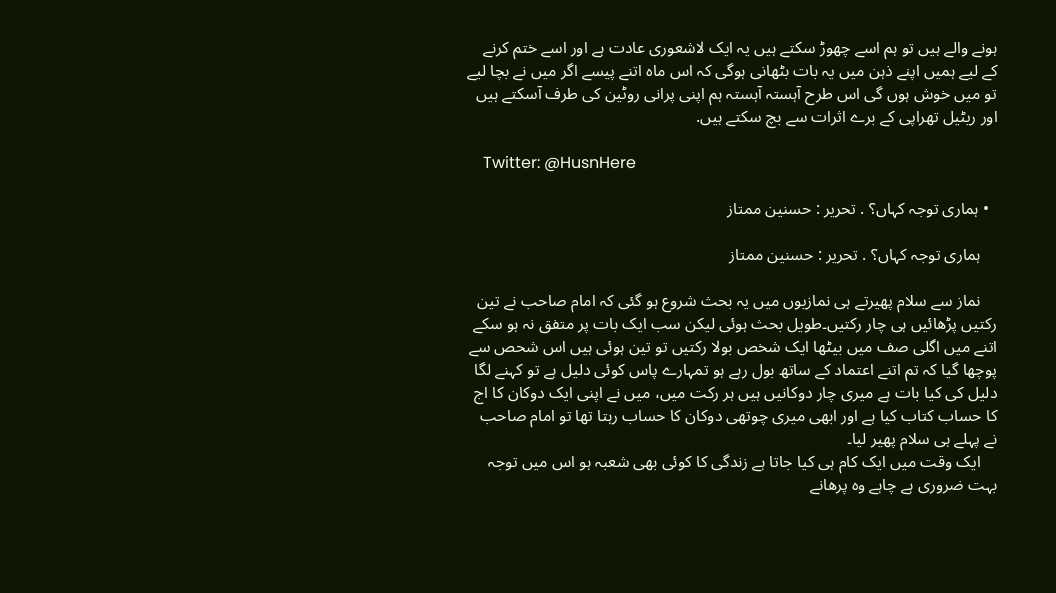ہونے والے ہیں تو ہم اسے چھوڑ سکتے ہیں یہ ایک لاشعوری عادت ہے اور اسے ختم کرنے کے لیے ہمیں اپنے ذہن میں یہ بات بٹھانی ہوگی کہ اس ماہ اتنے پیسے اگر میں نے بچا لیے تو میں خوش ہوں گی اس طرح آہستہ آہستہ ہم اپنی پرانی روٹین کی طرف آسکتے ہیں اور ریٹیل تھراپی کے برے اثرات سے بچ سکتے ہیں.

    Twitter: @HusnHere

  • ہماری توجہ کہاں؟ . تحریر : حسنین ممتاز

    ہماری توجہ کہاں؟ . تحریر : حسنین ممتاز

    نماز سے سلام پھیرتے ہی نمازیوں میں یہ بحث شروع ہو گئی کہ امام صاحب نے تین رکتیں پڑھائیں ہی چار رکتیں۔طویل بحث ہوئی لیکن سب ایک بات پر متفق نہ ہو سکے اتنے میں اگلی صف میں بیٹھا ایک شخص بولا رکتیں تو تین ہوئی ہیں اس شحص سے پوچھا گیا کہ تم اتنے اعتماد کے ساتھ بول رہے ہو تمہارے پاس کوئی دلیل ہے تو کہنے لگا دلیل کی کیا بات ہے میری چار دوکانیں ہیں ہر رکت میں، میں نے اپنی ایک دوکان کا اج کا حساب کتاب کیا ہے اور ابھی میری چوتھی دوکان کا حساب رہتا تھا تو امام صاحب نے پہلے ہی سلام پھیر لیا۔
    ایک وقت میں ایک کام ہی کیا جاتا ہے زندگی کا کوئی بھی شعبہ ہو اس میں توجہ بہت ضروری ہے چاہے وہ پرھانے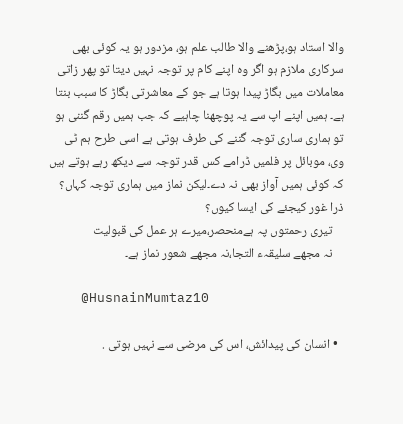والا استاد ہو،پڑھنے والا طالب علم ہو، مزدور ہو یہ کوئی بھی سرکاری ملازم ہو اگر وہ اپنے کام پر توجہ نہیں دیتا تو پھر زاتی معاملات میں بگاڑ پیدا ہوتا ہے جو کے معاشرتی بگاڑ کا سبب بنتا ہے۔ ہمیں اپنے اپ سے یہ پوچھنا چاہیے کہ جب ہمیں رقم گننی ہو تو ہماری ساری توجہ گننے کی طرف ہوتی ہے اسی طرح ہم ٹی وی، موبائل پر فلمیں ڈرامے کس قدر توجہ سے دیکھ رہے ہوتے ہیں کہ کوئی ہمیں آواز بھی نہ دے۔لیکن نماز میں ہماری توجہ کہاں؟ ذرا غور کیجئے کی ایسا کیوں؟
    تیری رحمتوں پہ ہےمنحصر،میرے ہر عمل کی قبولیت
    نہ مجھے سلیقہء التجا،نہ مجھے شعور نماز ہے۔

    @HusnainMumtaz10

  • انسان کی پیدائش، اس کی مرضی سے نہیں ہوتی .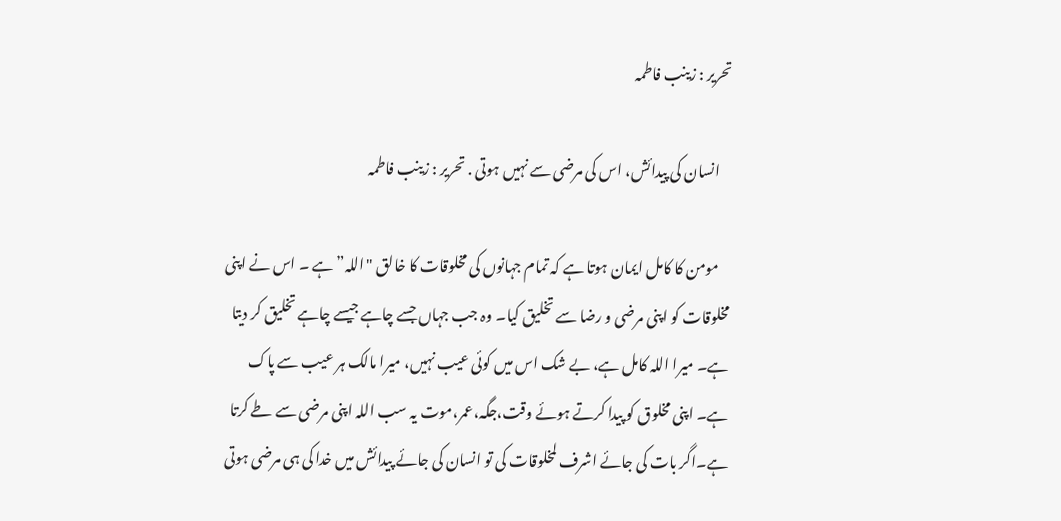تحریر : زینب فاطمہ

    انسان کی پیدائش، اس کی مرضی سے نہیں ہوتی . تحریر : زینب فاطمہ

    مومن کا کامل ایمان ہوتا ہے کہ تمام جہانوں کی مخلوقات کا خالق "اللہ” ہے ۔ اس نے اپنی مخلوقات کو اپنی مرضی و رضا سے تخلیق کیا۔ وہ جب جہاں جسے چاہے جیسے چاہے تخلیق کر دیتا ہے۔ میرا اللہ کامل ہے، بے شک اس میں کوئی عیب نہیں، میرا مالک ہر عیب سے پاک ہے۔ اپنی مخلوق کو پیدا کرتے ہوئے وقت،جگہ،عمر،موت یہ سب اللہ اپنی مرضی سے طے کرتا ہے۔اگر بات کی جائے اشرف لمخلوقات کی تو انسان کی جائے پیدائش میں خدا کی ہی مرضی ہوتی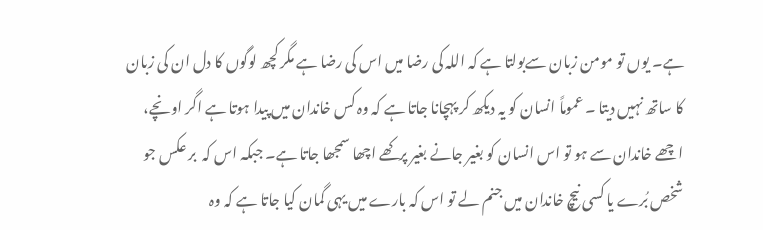ہے۔ یوں تو مومن زبان سےبولتا ہے کہ اللہ کی رضا میں اس کی رضا ہے مگر کچھ لوگوں کا دل ان کی زبان کا ساتھ نہیں دیتا ۔ عموماً انسان کو یہ دیکھ کر پہچانا جاتا ہے کہ وہ کس خاندان میں پیدا ہوتا ہے اگر اونچے، اچھے خاندان سے ہو تو اس انسان کو بغیر جانے بغیر پرکھے اچھا سمجھا جاتا ہے۔ جبکہ اس کہ  بر عکس جو شخص بُرے یا کسی نیچ خاندان میں جنم لے تو اس کہ بارے میں یہی گمان کیا جاتا ہے کہ وہ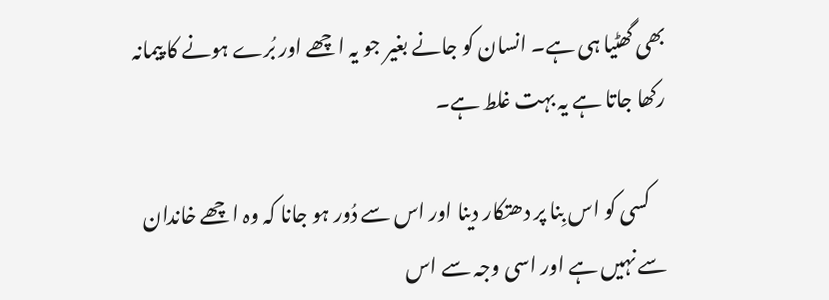بھی گھٹیا ہی ہے۔ انسان کو جانے بغیر جو یہ اچھے اور بُرے ہونے کا پیمانہ رکھا جاتا ہے یہ بہت غلط ہے۔

    کسی کو اس بِنا پر دھتکار دینا اور اس سے دُور ہو جانا کہ وہ اچھے خاندان سے نہیں ہے اور اسی وجہ سے اس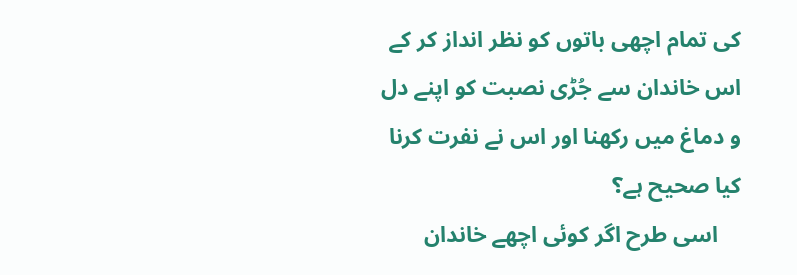کی تمام اچھی باتوں کو نظر انداز کر کے اس خاندان سے جُڑی نصبت کو اپنے دل و دماغ میں رکھنا اور اس نے نفرت کرنا کیا صحیح ہے؟
    اسی طرح اگر کوئی اچھے خاندان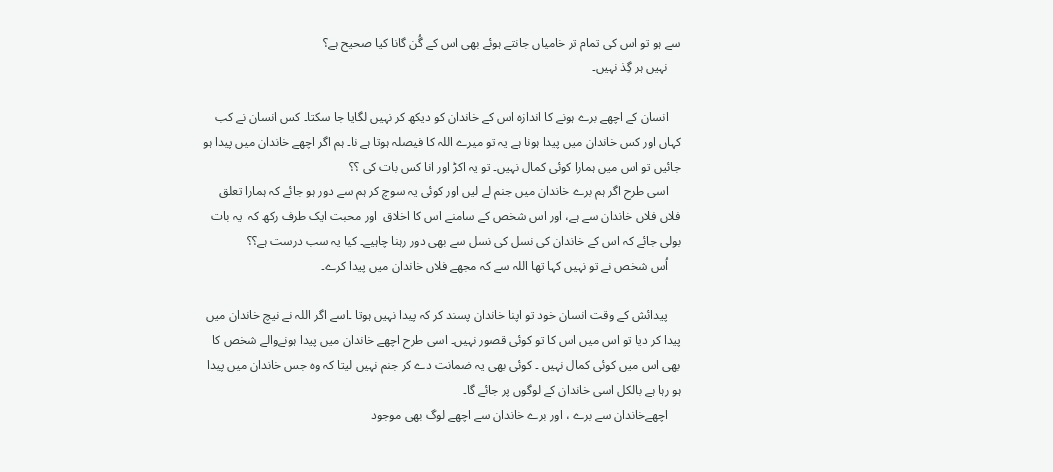سے ہو تو اس کی تمام تر خامیاں جانتے ہوئے بھی اس کے گُن گانا کیا صحیح ہے؟
    نہیں ہر گِذ نہیں۔

    انسان کے اچھے برے ہونے کا اندازہ اس کے خاندان کو دیکھ کر نہیں لگایا جا سکتا۔ کس انسان نے کب کہاں اور کس خاندان میں پیدا ہونا ہے یہ تو میرے اللہ کا فیصلہ ہوتا ہے نا۔ ہم اگر اچھے خاندان میں پیدا ہو جائیں تو اس میں ہمارا کوئی کمال نہیں۔ تو یہ اکڑ اور انا کس بات کی ؟؟
    اسی طرح اگر ہم برے خاندان میں جنم لے لیں اور کوئی یہ سوچ کر ہم سے دور ہو جائے کہ ہمارا تعلق فلاں فلاں خاندان سے ہے، اور اس شخص کے سامنے اس کا اخلاق  اور محبت ایک طرف رکھ کہ  یہ بات بولی جائے کہ اس کے خاندان کی نسل کی نسل سے بھی دور رہنا چاہیے۔ کیا یہ سب درست ہے؟؟
    اُس شخص نے تو نہیں کہا تھا اللہ سے کہ مجھے فلاں خاندان میں پیدا کرے۔

    پیدائش کے وقت انسان خود تو اپنا خاندان پسند کر کہ پیدا نہیں ہوتا ۔اسے اگر اللہ نے نیچ خاندان میں پیدا کر دیا تو اس میں اس کا تو کوئی قصور نہیں۔ اسی طرح اچھے خاندان میں پیدا ہونےوالے شخص کا بھی اس میں کوئی کمال نہیں ۔ کوئی بھی یہ ضمانت دے کر جنم نہیں لیتا کہ وہ جس خاندان میں پیدا ہو رہا ہے بالکل اسی خاندان کے لوگوں پر جائے گا۔
    اچھےخاندان سے برے ، اور برے خاندان سے اچھے لوگ بھی موجود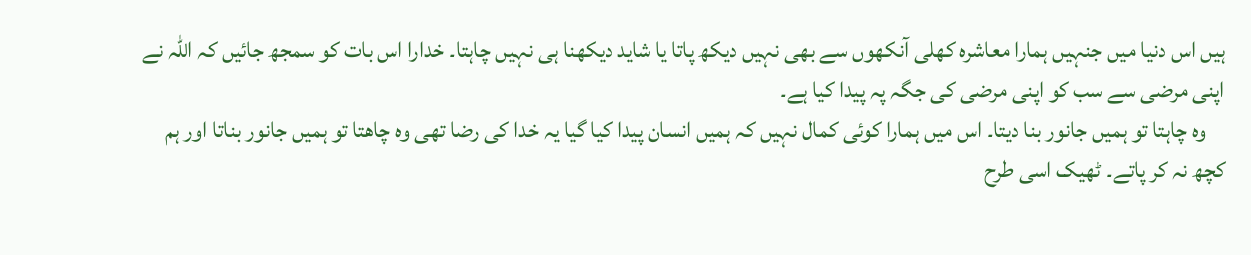ہیں اس دنیا میں جنہیں ہمارا معاشرہ کھلی آنکھوں سے بھی نہیں دیکھ پاتا یا شاید دیکھنا ہی نہیں چاہتا۔ خدارا اس بات کو سمجھ جائیں کہ اللہ نے اپنی مرضی سے سب کو اپنی مرضی کی جگہ پہ پیدا کیا ہے۔
    وہ چاہتا تو ہمیں جانور بنا دیتا۔ اس میں ہمارا کوئی کمال نہیں کہ ہمیں انسان پیدا کیا گیا یہ خدا کی رضا تھی وہ چاھتا تو ہمیں جانور بناتا اور ہم کچھ نہ کر پاتے۔ ٹھیک اسی طرح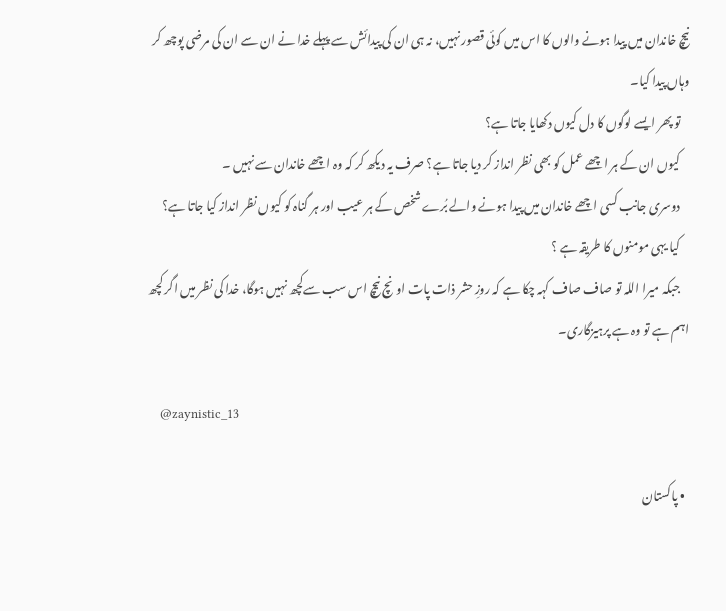نیچ خاندان میں پیدا ہونے والوں کا اس میں کوئی قصور نہیں، نہ ہی ان کی پیدائش سے پہلے خدا نے ان سے ان کی مرضی پوچھ کر وہاں پیدا کیا۔
    تو پھر ایسے لوگوں کا دل کیوں دکھایا جاتا ہے؟
    کیوں ان کے ہر اچھے عمل کو بھی نظر انداز کر دیا جاتا ہے؟ صرف یہ دیکھ کر کہ وہ اچھے خاندان سے نہیں ۔
    دوسری جانب کسی اچھے خاندان میں پیدا ہونے والے بُرے شخص کے ہر عیب اور ہر گناہ کو کیوں نظر انداز کیا جاتا ہے؟
    کیا یہی مومنوں کا طریقہ ہے ؟
    جبکہ میرا اللہ تو صاف صاف کہہ چکا ہے کہ روزِ حشر ذات پات اونچ نیچ اس سب سےکچھ نہیں ہوگا، خدا کی نظر میں اگر کچھ اہم ہے تو وہ ہے پرہیزگاری۔

    @zaynistic_13

  • پاکستان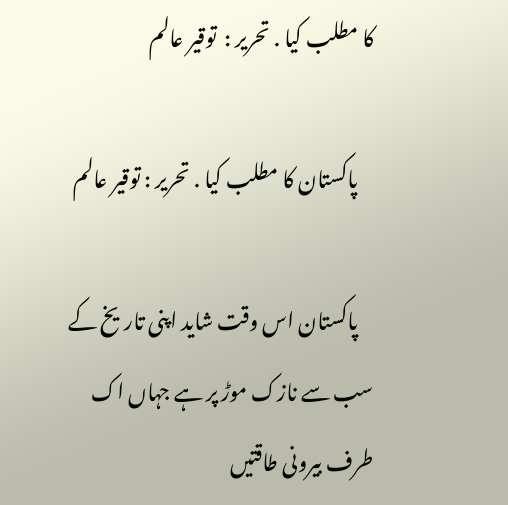کا مطلب کیا . تحریر :  توقیر عالم

    پاکستان کا مطلب کیا . تحریر : توقیر عالم

    پاکستان اس وقت شاید اپنی تاریخ کے سب سے نازک موڑ پر ہے جہاں اک طرف بیرونی طاقتیں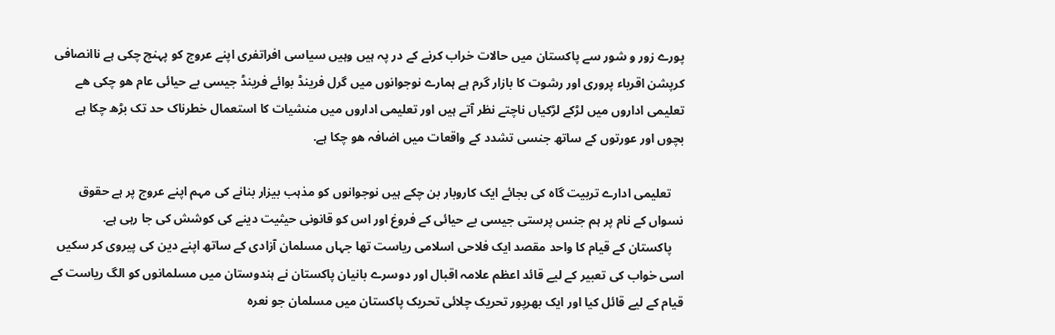پورے زور و شور سے پاکستان میں حالات خراب کرنے کے در پہ ہیں وہیں سیاسی افراتفری اپنے عروج کو پہنچ چکی ہے ناانصافی کرپشن اقرباء پروری اور رشوت کا بازار گرم ہے ہمارے نوجوانوں میں گرل فرینڈ بوائے فرینڈ جیسی بے حیائی عام ھو چکی ھے تعلیمی اداروں میں لڑکے لڑکیاں ناچتے نظر آتے ہیں اور تعلیمی اداروں میں منشیات کا استعمال خطرناک حد تک بڑھ چکا ہے بچوں اور عورتوں کے ساتھ جنسی تشدد کے واقعات میں اضافہ ھو چکا ہے.

    تعلیمی ادارے تربیت گاہ کی بجائے ایک کاروبار بن چکے ہیں نوجوانوں کو مذہب بیزار بنانے کی مہم اپنے عروج پر ہے حقوق نسواں کے نام پر ہم جنس پرستی جیسی بے حیائی کے فروغ اور اس کو قانونی حیثیت دینے کی کوشش کی جا رہی ہے.
    پاکستان کے قیام کا واحد مقصد ایک فلاحی اسلامی ریاست تھا جہاں مسلمان آزادی کے ساتھ اپنے دین کی پیروی کر سکیں اسی خواب کی تعبیر کے لیے قائد اعظم علامہ اقبال اور دوسرے بانیان پاکستان نے ہندوستان میں مسلمانوں کو الگ ریاست کے قیام کے لیے قائل کیا اور ایک بھرپور تحریک چلائی تحریک پاکستان میں مسلمان جو نعرہ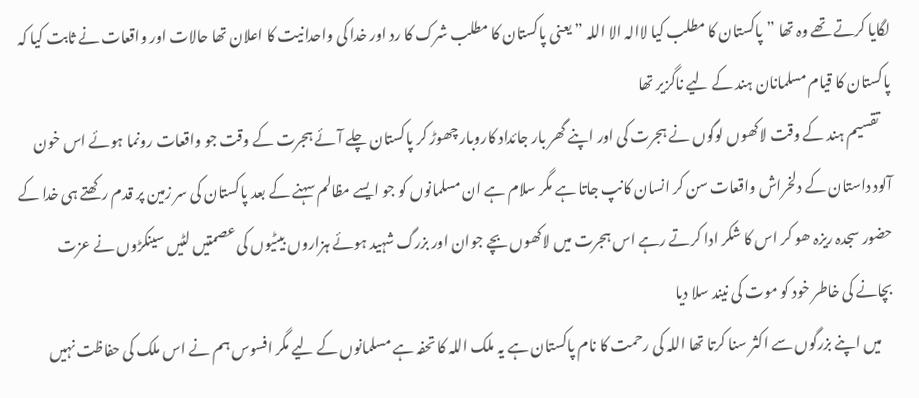لگایا کرتے تھے وہ تھا ”پاکستان کا مطلب کیا لاالہ الا اللہ ” یعنی پاکستان کا مطلب شرک کا رد اور خدا کی واحدانیت کا اعلان تھا حالات اور واقعات نے ثابت کیا کہ پاکستان کا قیام مسلمانان ہند کے لیے ناگزیر تھا
    تقسیم ہند کے وقت لاکھوں لوگوں نے ہجرت کی اور اپنے گھر بار جائداد کاروبار چھوڑ کر پاکستان چلے آئے ہجرت کے وقت جو واقعات رونما ہوئے اس خون آلود داستان کے دلخراش واقعات سن کر انسان کانپ جاتا ہے مگر سلام ہے ان مسلمانوں کو جو ایسے مظالم سہنے کے بعد پاکستان کی سر زمین پر قدم رکھتے ہی خدا کے حضور سجدہ ریزہ ھو کر اس کا شکر ادا کرتے رہے اس ہجرت میں لاکھوں بچے جوان اور بزرگ شہید ہوئے ہزاروں بیٹیوں کی عصمتیں لٹیں سینکڑوں نے عزت بچانے کی خاطر خود کو موت کی نیند سلا دیا
    میں اپنے بزرگوں سے اکثر سنا کرتا تھا اللہ کی رحمت کا نام پاکستان ہے یہ ملک اللہ کا تحفہ ہے مسلمانوں کے لیے مگر افسوس ہم نے اس ملک کی حفاظت نہیں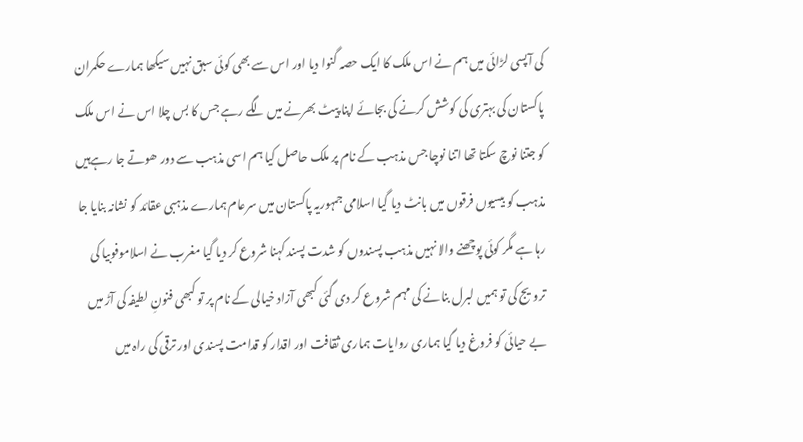کی آپسی لڑائی میں ہم نے اس ملک کا ایک حصہ گنوا دیا اور اس سے بھی کوئی سبق نہیں سیکھا ہمارے حکمران پاکستان کی بہتری کی کوشش کرنے کی بجائے اپنا پیٹ بھرنے میں لگے رہے جس کا بس چلا اس نے اس ملک کو جتنا نوچ سکتا تھا اتنا نوچا جس مذہب کے نام پر ملک حاصل کیا ہم اسی مذہب سے دور ھوتے جا رہےہیں مذہب کو بیسیوں فرقوں میں بانٹ دیا گیا اسلامی جمہوریہ پاکستان میں سرعام ہمارے مذہبی عقائد کو نشانہ بنایا جا رہا ہے مگر کوئی پوچھنے والا نہیں مذہب پسندوں کو شدت پسند کہنا شروع کر دیا گیا مغرب نے اسلاموفوبیا کی ترویج کی تو ہمیں لبرل بنانے کی مہم شروع کر دی گئی کبھی آزاد خیالی کے نام پر تو کبھی فنونِ لطیفہ کی آڑ میں بے حیائی کو فروغ دیا گیا ہماری روایات ہماری ثقافت اور اقدار کو قدامت پسندی اور ترقی کی راہ میں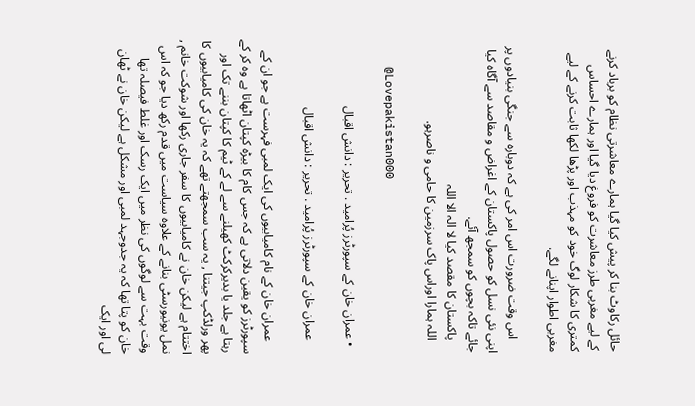حائل رکاوٹ بنا کر پیش کیا گیا ہمارے معاشرتی نظام کو برباد کرنے کے لیے مغربی طرز معاشرت کو فروغ دیا گیا اور ہمارے احساس کمتری کا شکار لوگ خود کو مہذب اور پڑھا لکھا ثابت کرنے کے لیے مغربی اطوار اپنانے لگے.

    اس وقت ضرورت اس امر کی ہے کہ دوبارہ سے جنگی بنیادوں پر اپنی نئی نسل کو حصول پاکستان کے اغراض و مقاصد سے آگاہ کیا جائے تاکہ بچوں کو سمجھ آئے.
    پاکستان کا مقصد کیا لا الہ الا اللہ
    اللہ ہمارا اوراس پاک سرزمین کا حامی و ناصرہو.

    @Lovepakistan000

  • عمران خان کے سپورٹرز پُرامید . تحریر : دانش اقبال

    عمران خان کے سپورٹرز پُرامید . تحریر : دانش اقبال

    عمران خان کے نام کامیابیوں کی ایک لمبی فہرست ہے جو ان کے سپورٹرز کو یقین دلاتی ہے کہ جس کام کا بیڑہ کپتان اٹھاتا ہے وہ کر کے رہتا ہے جلد یا بدیرکرکٹ کھیلنے سے لے کے ٹیم کا کپتان بننے تک اور پھر ورلڈکپ جیتنا , یہ سب سمجھتے تھے کہ یہ خان کی کامیابیوں کا اختتام ہے لیکن خان نے کامیابیوں کا سفر جاری رکھا اور شوکت خانم , نمل یونیورسٹی بنانے کے علاوہ سیاست میں قدم رکھ دیا جو کہ اس وقت بہت سے لوگوں کی نظر میں ایک رسک اور غلط فیصلہ تھا خان کو پتا تھا کہ یہ جدوجہد لمبی اور مشکل ہے لیکن خان نے ٹھان لی اور ایک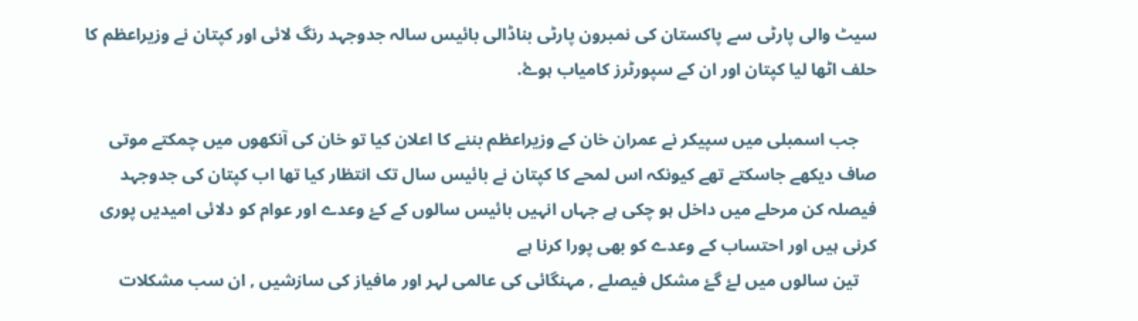سیٹ والی پارٹی سے پاکستان کی نمبرون پارٹی بناڈالی بائیس سالہ جدوجہد رنگ لائی اور کپتان نے وزیراعظم کا حلف اٹھا لیا کپتان اور ان کے سپورٹرز کامیاب ہوۓ.

    جب اسمبلی میں سپیکر نے عمران خان کے وزیراعظم بننے کا اعلان کیا تو خان کی آنکھوں میں چمکتے موتی صاف دیکھے جاسکتے تھے کیونکہ اس لمحے کا کپتان نے بائیس سال تک انتظار کیا تھا اب کپتان کی جدوجہد فیصلہ کن مرحلے میں داخل ہو چکی ہے جہاں انہیں بائیس سالوں کے کۓ وعدے اور عوام کو دلائی امیدیں پوری کرنی ہیں اور احتساب کے وعدے کو بھی پورا کرنا ہے
    تین سالوں میں لۓ گۓ مشکل فیصلے , مہنگائی کی عالمی لہر اور مافیاز کی سازشیں , ان سب مشکلات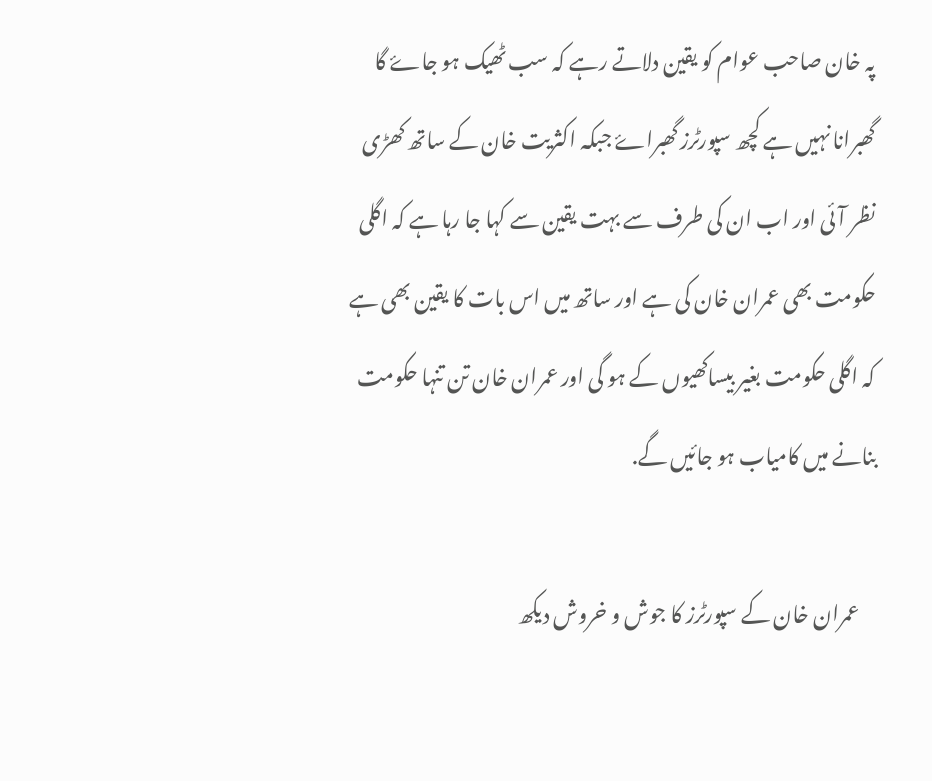پہ خان صاحب عوام کو یقین دلاتے رہے کہ سب ٹھیک ہو جاۓ گا گھبرانا نہیں ہے کچھ سپورٹرز گھبراۓ جبکہ اکثریت خان کے ساتھ کھڑی نظر آئی اور اب ان کی طرف سے بہت یقین سے کہا جا رہا ہے کہ اگلی حکومت بھی عمران خان کی ہے اور ساتھ میں اس بات کا یقین بھی ہے کہ اگلی حکومت بغیر بیساکھیوں کے ہو گی اور عمران خان تن تنہا حکومت بنانے میں کامیاب ہو جائیں گے.

    عمران خان کے سپورٹرز کا جوش و خروش دیکھ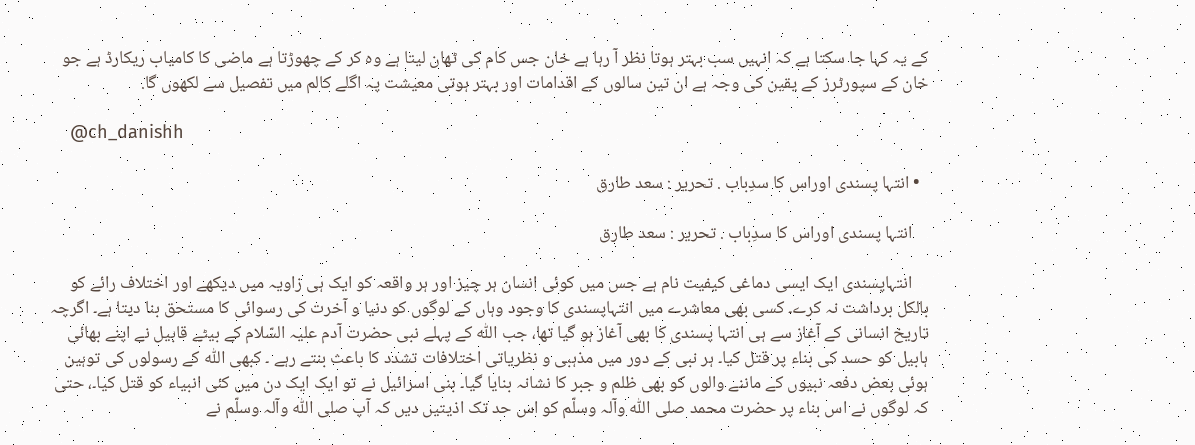کے یہ کہا جا سکتا ہے کہ انہیں سب بہتر ہوتا نظر آ رہا ہے خان جس کام کی ٹھان لیتا ہے وہ کر کے چھوڑتا ہے ماضی کا کامیاب ریکارڈ ہے جو خان کے سپورٹرز کے یقین کی وجہ ہے ان تین سالوں کے اقدامات اور بہتر ہوتی معیشت پہ اگلے کالم میں تفصیل سے لکھوں گا.

    @ch_danishh

  • انتہا پسندی اوراس کا سدِباب . تحریر : سعد طارق

    انتہا پسندی اوراس کا سدِباب . تحریر : سعد طارق

    انتہاپسندی ایک ایسی دماغی کیفیت نام ہے جس میں کوئی انسان ہر چیز اور ہر واقعہ کو ایک ہی زاویہ میں دیکھے اور اختلاف رائے کو بالکل برداشت نہ کرے۔ کسی بھی معاشرے میں انتہاپسندی کا وجود وہاں کے لوگوں کو دنیا و آخرت کی رسوائی کا مستحق بنا دیتا ہے۔ اگرچہ تاریخ انسانی کے آغاز سے ہی انتہا پسندی کا بھی آغاز ہو گیا تھا، جب اللّٰہ کے پہلے نبی حضرت آدم علیہ السّلام کے بیٹے قابیل نے اپنے بھائی ہابیل کو حسد کی بناء پر قتل کیا۔ ہر نبی کے دور میں مذہبی و نظریاتی اختلافات تشدد کا باعث بنتے رہے ۔ کبھی اللّٰہ کے رسولوں کی توہین ہوئی بعض دفعہ نبیوں کے ماننے والوں کو بھی ظلم و جبر کا نشانہ بنایا گیا۔ بنی اسرائیل نے تو ایک ایک دن میں کئی انبیاء کو قتل کیا۔، حتی کہ لوگوں نے اس بناء پر حضرت محمد صلی اللّٰہ وآلہ وسلّم کو اس حد تک اذیتیں دیں کہ آپ صلی اللّٰہ وآلہ وسلّم نے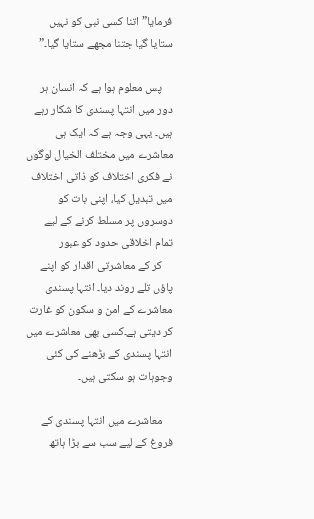فرمایا” اتنا کسی نبی کو نہیں ستایا گیا جتنا مجھے ستایا گیا۔”

    پس معلوم ہوا ہے کہ انسان ہر دور میں انتہا پسندی کا شکار رہے ہیں۔ یہی وجہ ہے کہ ایک ہی معاشرے میں مختلف الخیال لوگوں نے فکری اختلاف کو ذاتی اختلاف میں تبدیل کیا، اپنی بات کو دوسروں پر مسلط کرنے کے لیے تمام اخلاقی حدود کو عبور
    کر کے معاشرتی اقدار کو اپنے پاؤں تلے روند دیا۔ انتہا پسندی معاشرے کے امن و سکون کو غارت کر دیتی ہے۔کسی بھی معاشرے میں انتہا پسندی کے بڑھنے کی کئی وجوہات ہو سکتی ہیں۔

    معاشرے میں انتہا پسندی کے فروغ کے لیے سب سے بڑا ہاتھ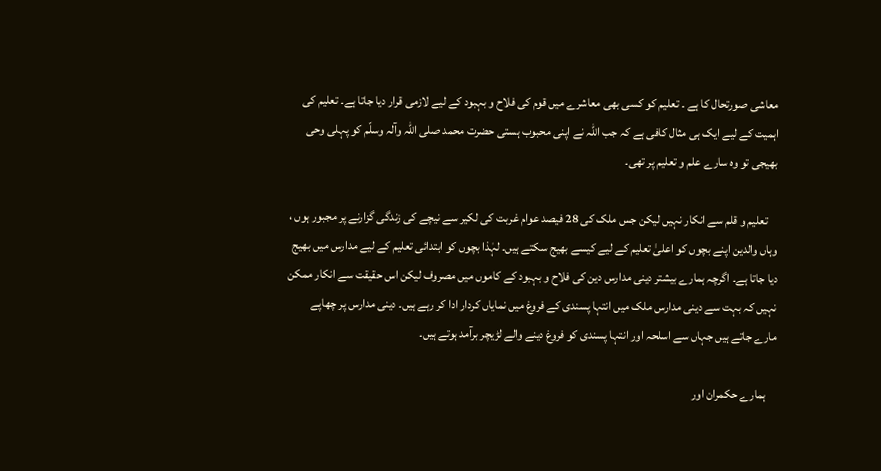معاشی صورتحال کا ہے ۔ تعلیم کو کسی بھی معاشرے میں قوم کی فلاح و بہبود کے لیے لازمی قرار دیا جاتا ہے۔ تعلیم کی اہمیت کے لیے ایک ہی مثال کافی ہے کہ جب اللّٰہ نے اپنی محبوب ہستی حضرت محمد صلی اللّٰہ وآلہ وسلّم کو پہلی وحی بھیجی تو وہ سارے علم و تعلیم پر تھی۔

    تعلیم و قلم سے انکار نہیں لیکن جس ملک کی 28 فیصد عوام غربت کی لکیر سے نیچے کی زندگی گزارنے پر مجبور ہوں ، وہاں والدین اپنے بچوں کو اعلیٰ تعلیم کے لیے کیسے بھیج سکتے ہیں۔ لہٰذا بچوں کو ابتدائی تعلیم کے لیے مدارس میں بھیج دیا جاتا ہے۔ اگرچہ ہمارے بیشتر دینی مدارس دین کی فلاح و بہبود کے کاموں میں مصروف لیکن اس حقیقت سے انکار ممکن نہیں کہ بہت سے دینی مدارس ملک میں انتہا پسندی کے فروغ میں نمایاں کردار ادا کر رہے ہیں۔ دینی مدارس پر چھاپے مارے جاتے ہیں جہاں سے اسلحہ اور انتہا پسندی کو فروغ دینے والے لڑیچر برآمد ہوتے ہیں۔

    ہمارے حکمران اور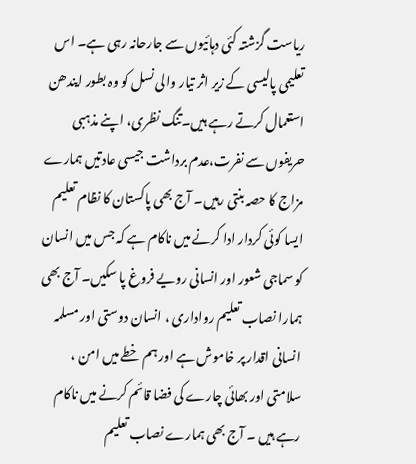ریاست گزشتہ کئی دہائیوں سے جارحانہ رہی ہے۔ اس تعلیمی پالیسی کے زیر اثر تیار والی نسل کو وہ بطور ایندھن استعمال کرتے رہے ہیں۔تنگ نظری، اپنے مذہبی حریفوں سے نفرت،عدم برداشت جیسی عادتیں ہمارے مزاج کا حصہ بنتی رہیں۔ آج بھی پاکستان کا نظام تعلیم ایسا کوئی کردار ادا کرنے میں ناکام ہے کہ جس میں انسان کو سماجی شعور اور انسانی رویے فروغ پا سکیں۔ آج بھی ہمارا نصاب تعلیم رواداری ، انسان دوستی اور مسلمہ انسانی اقدار پر خاموش ہے اور ہم خطے میں امن ، سلامتی اور بھائی چارے کی فضا قائم کرنے میں ناکام رہے ہیں ۔ آج بھی ہمارے نصاب تعلیم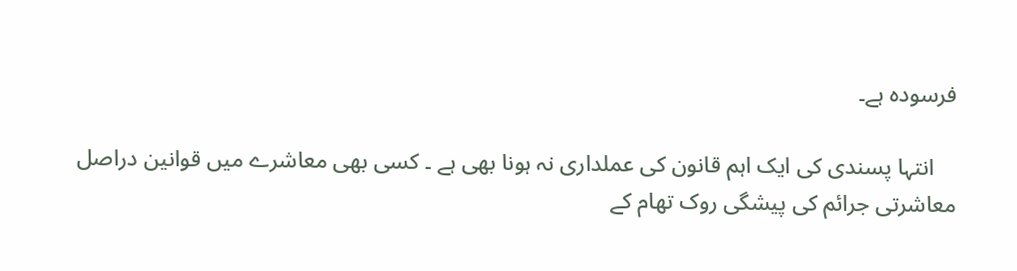فرسودہ ہے۔

    انتہا پسندی کی ایک اہم قانون کی عملداری نہ ہونا بھی ہے ۔ کسی بھی معاشرے میں قوانین دراصل معاشرتی جرائم کی پیشگی روک تھام کے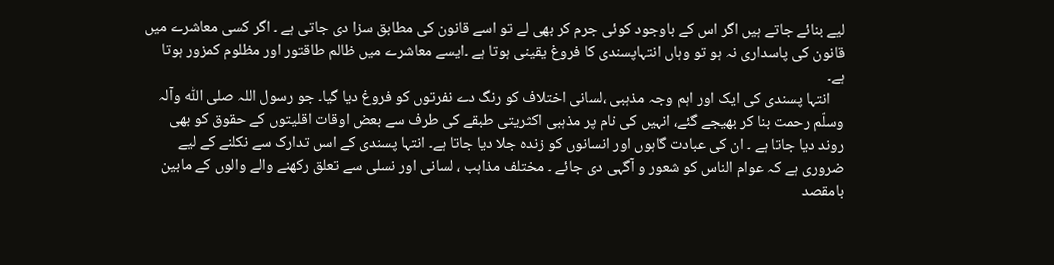لیے بنائے جاتے ہیں اگر اس کے باوجود کوئی جرم کر بھی لے تو اسے قانون کی مطابق سزا دی جاتی ہے ۔ اگر کسی معاشرے میں قانون کی پاسداری نہ ہو تو وہاں انتہاپسندی کا فروغ یقینی ہوتا ہے ۔ایسے معاشرے میں ظالم طاقتور اور مظلوم کمزور ہوتا ہے۔
    انتہا پسندی کی ایک اور اہم وجہ مذہبی ،لسانی اختلاف کو رنگ دے نفرتوں کو فروغ دیا گیا۔ جو رسول اللہ صلی اللّٰہ وآلہ وسلّم رحمت بنا کر بھیجے گئے، انہیں کی نام پر مذہبی اکثریتی طبقے کی طرف سے بعض اوقات اقلیتوں کے حقوق کو بھی روند دیا جاتا ہے ۔ ان کی عبادت گاہوں اور انسانوں کو زندہ جلا دیا جاتا ہے۔ انتہا پسندی کے اسں تدارک سے نکلنے کے لیے ضروری ہے کہ عوام الناس کو شعور و آگہی دی جائے ۔ مختلف مذاہب ، لسانی اور نسلی سے تعلق رکھنے والے والوں کے مابین بامقصد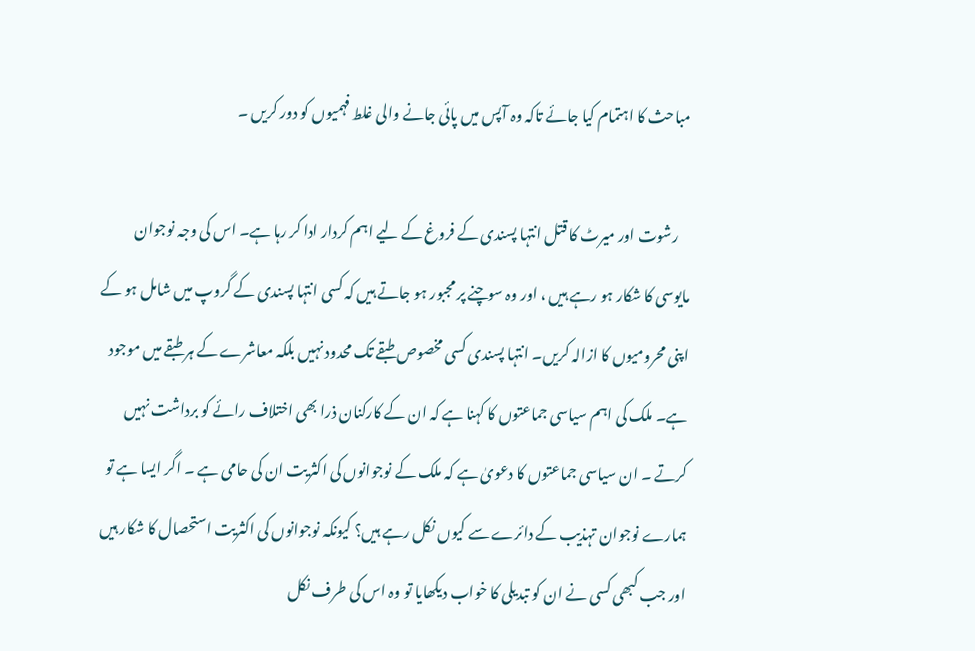مباحث کا اہتمام کیا جائے تاکہ وہ آپس میں پائی جانے والی غلط فہمیوں کو دور کریں ۔

    رشوت اور میرٹ کا قتل انتہا پسندی کے فروغ کے لیے اہم کردار ادا کر رہا ہے۔ اس کی وجہ نوجوان مایوسی کا شکار ہو رہے ہیں ، اور وہ سوچنے پر مجبور ہو جاتے ہیں کہ کسی انتہا پسندی کے گروپ میں شامل ہو کے اپنی محرومیوں کا ازالہ کریں۔ انتہا پسندی کسی مخصوص طبقے تک محدود نہیں بلکہ معاشرے کے ہر طبقے میں موجود ہے۔ ملک کی اہم سیاسی جماعتوں کا کہنا ہے کہ ان کے کارکنان ذرا بھی اختلاف رائے کو برداشت نہیں کرتے ۔ ان سیاسی جماعتوں کا دعویٰ ہے کہ ملک کے نوجوانوں کی اکثریت ان کی حامی ہے ۔ اگر ایسا ہے تو ہمارے نوجوان تہذیب کے دائرے سے کیوں نکل رہے ہیں؟ کیونکہ نوجوانوں کی اکثریت استحصال کا شکار ہیں اور جب کبھی کسی نے ان کو تبدیلی کا خواب دیکھایا تو وہ اس کی طرف نکل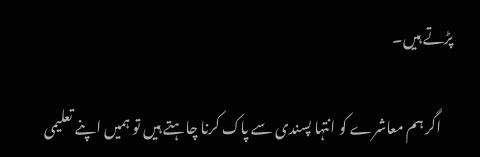پڑتے ہیں۔

    اگر ہم معاشرے کو انتہا پسندی سے پاک کرنا چاہتے ہیں تو ہمیں اپنے تعلیمی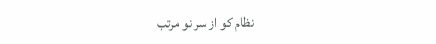نظام کو از سر نو مرتب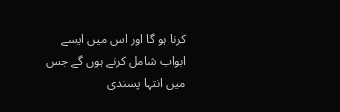کرنا ہو گا اور اس میں ایسے ابواب شامل کرنے ہوں گے جس میں انتہا پسندی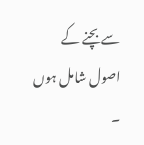سے بچنے کے اصول شامل ہوں ۔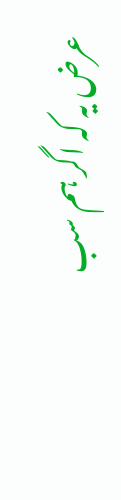عرض یہ کہ اگر ہم سب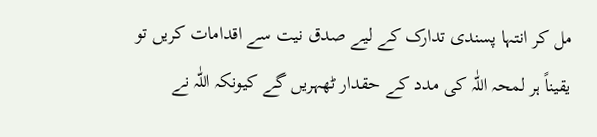مل کر انتہا پسندی تدارک کے لیے صدق نیت سے اقدامات کریں تو یقیناً ہر لمحہ اللّٰہ کی مدد کے حقدار ٹھہریں گے کیونکہ اللّٰہ نے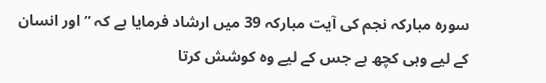سورہ مبارکہ نجم کی آیت مبارکہ 39 میں ارشاد فرمایا ہے کہ ” اور انسان کے لیے وہی کچھ ہے جس کے لیے وہ کوشش کرتا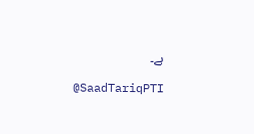ہے۔

    @SaadTariqPTI